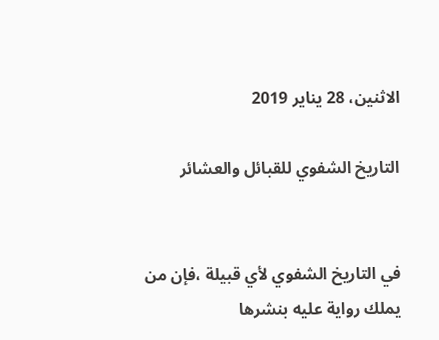الاثنين، 28 يناير 2019

التاريخ الشفوي للقبائل والعشائر


في التاريخ الشفوي لأي قبيلة ،فإن من يملك رواية عليه بنشرها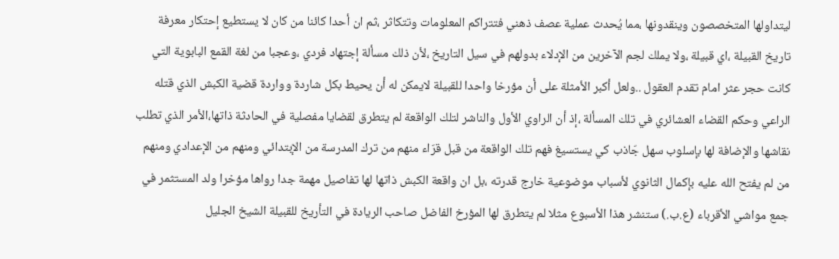ليتداولها المتخصصون وينقدونها ،مما يُحدث عملية عصف ذهني فتتراكم المعلومات وتتكاثر ،ثم ان أحدا كائنا من كان لا يستطيع إحتكار معرفة تاريخ القبيلة ،اي قبيلة ،ولا يملك لجم الآخرين من الإدلاء بدولهم في سيل التاريخ ،لأن ذلك مسألة إجتهاد فردي ،وعجبا من لغة القمع البابوية التي كانت حجر عثر امام تقدم العقول ..ولعل أكبر الأمثلة على أن مؤرخا واحدا للقبيلة لايمكن له أن يحيط بكل شاردة وواردة قضية الكبش الذي قتله الراعي وحكم القضاء العشائري في تلك المسألة ،إذ أن الراوي الأول والناشر لتلك الواقعة لم يتطرق لقضايا مفصلية في الحادثة ذاتها،الأمر الذي تطلب نقاشها والإضافة لها بإسلوب سهل جّاذب كي يستسيغ فهم تلك الواقعة من قبل قرّاء منهم من ترك المدرسة من الإبتدائي ومنهم من الإعدادي ومنهم من لم يفتح الله عليه بإكمال الثانوي لأسباب موضوعية خارج قدرته ،بل ان واقعة الكبش ذاتها لها تفاصيل مهمة جدا رواها مؤخرا ولد المستثمر في جمع مواشي الأقرباء (ع.ب.) ستنشر هذا الأسبوع مثلا لم يتطرق لها المؤرخ الفاضل صاحب الريادة في التأريخ للقبيلة الشيخ الجليل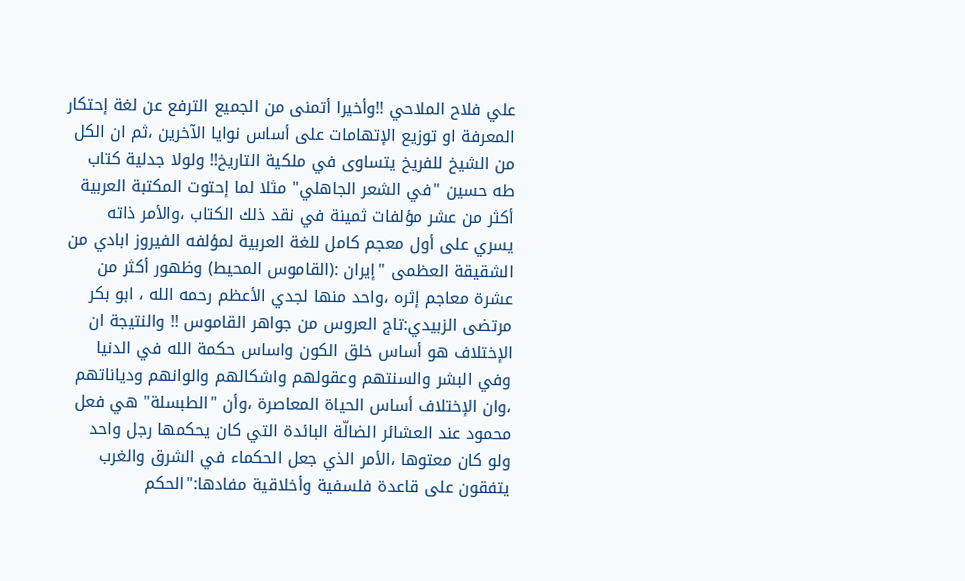علي فلاح الملاحي !!وأخيرا أتمنى من الجميع الترفع عن لغة إحتكار المعرفة او توزيع الإتهامات على أساس نوايا الآخرين ،ثم ان الكل من الشيخ للفريخ يتساوى في ملكية التاريخ!! ولولا جدلية كتاب طه حسين "في الشعر الجاهلي" مثلا لما إحتوت المكتبة العربية أكثر من عشر مؤلفات ثمينة في نقد ذلك الكتاب ،والأمر ذاته يسري على أول معجم كامل للغة العربية لمؤلفه الفيروز ابادي من الشقيقة العظمى "إيران :(القاموس المحيط) وظهور أكثر من عشرة معاجم إثره ،واحد منها لجدي الأعظم رحمه الله ، ابو بكر مرتضى الزبيدي:تاج العروس من جواهر القاموس !! والنتيجة ان الإختلاف هو أساس خلق الكون واساس حكمة الله في الدنيا وفي البشر والسنتهم وعقولهم واشكالهم والوانهم ودياناتهم ،وان الإختلاف أساس الحياة المعاصرة ،وأن "الطبسلة" هي فعل محمود عند العشائر الضالّة البائدة التي كان يحكمها رجل واحد ولو كان معتوها ،الأمر الذي جعل الحكماء في الشرق والغرب يتفقون على قاعدة فلسفية وأخلاقية مفادها:"الحكم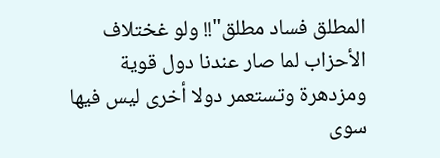المطلق فساد مطلق"!! ولو غختلاف الأحزاب لما صار عندنا دول قوية ومزدهرة وتستعمر دولا أخرى ليس فيها سوى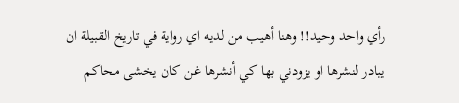رأي واحد وحيد!! وهنا أهيب من لديه اي رواية في تاريخ القبيلة ان يبادر لنشرها او يزودني بها كي أنشرها غن كان يخشى محاكم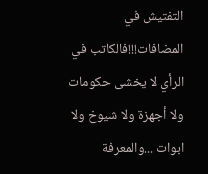التفتيش في المضافات!!!فالكاتب في الرأي لا يخشى حكومات ولا أجهزة ولا شيوخ ولا ابوات ...والمعرفة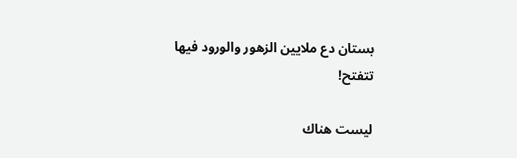بستان دع ملايين الزهور والورود فيها تتفتح!

ليست هناك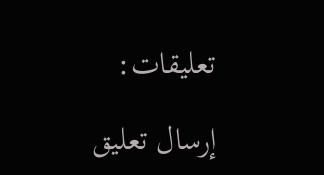تعليقات:

إرسال تعليق